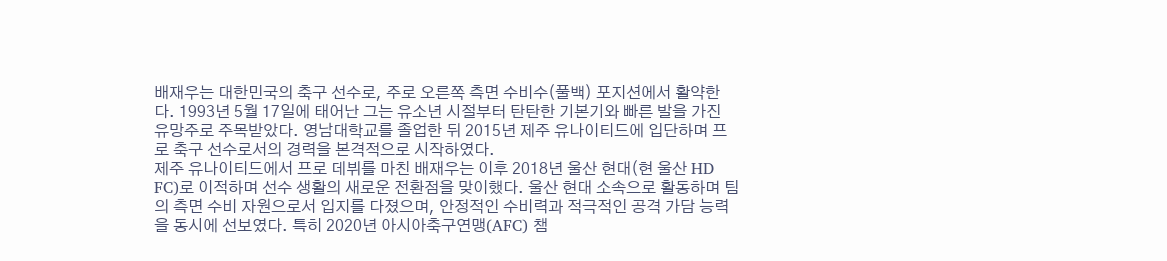배재우는 대한민국의 축구 선수로, 주로 오른쪽 측면 수비수(풀백) 포지션에서 활약한다. 1993년 5월 17일에 태어난 그는 유소년 시절부터 탄탄한 기본기와 빠른 발을 가진 유망주로 주목받았다. 영남대학교를 졸업한 뒤 2015년 제주 유나이티드에 입단하며 프로 축구 선수로서의 경력을 본격적으로 시작하였다.
제주 유나이티드에서 프로 데뷔를 마친 배재우는 이후 2018년 울산 현대(현 울산 HD FC)로 이적하며 선수 생활의 새로운 전환점을 맞이했다. 울산 현대 소속으로 활동하며 팀의 측면 수비 자원으로서 입지를 다졌으며, 안정적인 수비력과 적극적인 공격 가담 능력을 동시에 선보였다. 특히 2020년 아시아축구연맹(AFC) 챔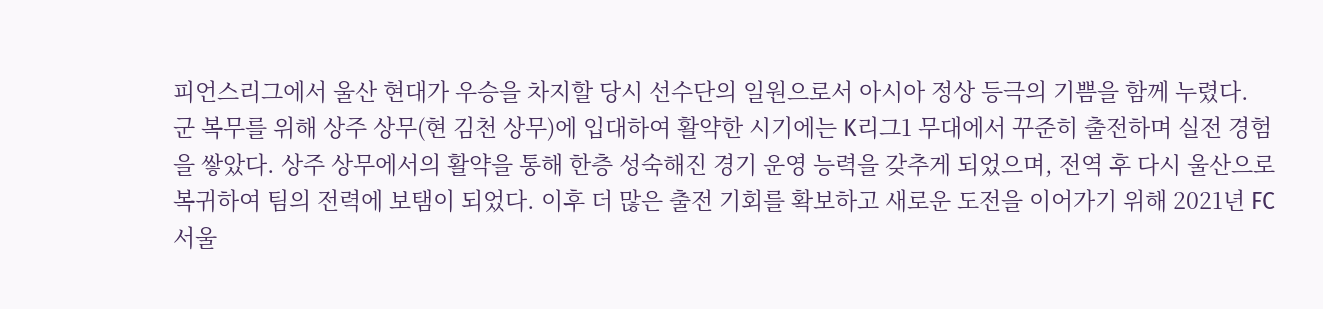피언스리그에서 울산 현대가 우승을 차지할 당시 선수단의 일원으로서 아시아 정상 등극의 기쁨을 함께 누렸다.
군 복무를 위해 상주 상무(현 김천 상무)에 입대하여 활약한 시기에는 K리그1 무대에서 꾸준히 출전하며 실전 경험을 쌓았다. 상주 상무에서의 활약을 통해 한층 성숙해진 경기 운영 능력을 갖추게 되었으며, 전역 후 다시 울산으로 복귀하여 팀의 전력에 보탬이 되었다. 이후 더 많은 출전 기회를 확보하고 새로운 도전을 이어가기 위해 2021년 FC 서울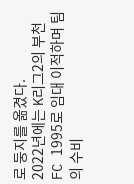로 둥지를 옮겼다.
2022년에는 K리그2의 부천 FC 1995로 임대 이적하며 팀의 수비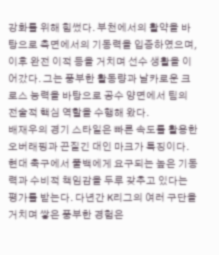강화를 위해 힘썼다. 부천에서의 활약을 바탕으로 측면에서의 기동력을 입증하였으며, 이후 완전 이적 등을 거치며 선수 생활을 이어갔다. 그는 풍부한 활동량과 날카로운 크로스 능력을 바탕으로 공수 양면에서 팀의 전술적 핵심 역할을 수행해 왔다.
배재우의 경기 스타일은 빠른 속도를 활용한 오버래핑과 끈질긴 대인 마크가 특징이다. 현대 축구에서 풀백에게 요구되는 높은 기동력과 수비적 책임감을 두루 갖추고 있다는 평가를 받는다. 다년간 K리그의 여러 구단을 거치며 쌓은 풍부한 경험은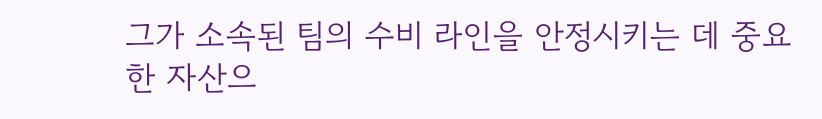그가 소속된 팀의 수비 라인을 안정시키는 데 중요한 자산으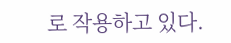로 작용하고 있다.